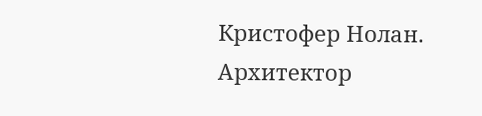Кристофер Нолан. Архитектор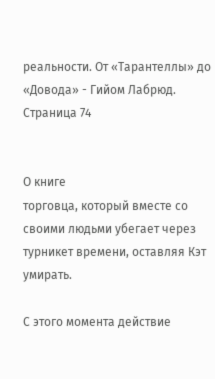реальности. От «Тарантеллы» до «Довода» - Гийом Лабрюд. Страница 74


О книге
торговца, который вместе со своими людьми убегает через турникет времени, оставляя Кэт умирать.

С этого момента действие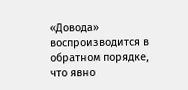«Довода» воспроизводится в обратном порядке, что явно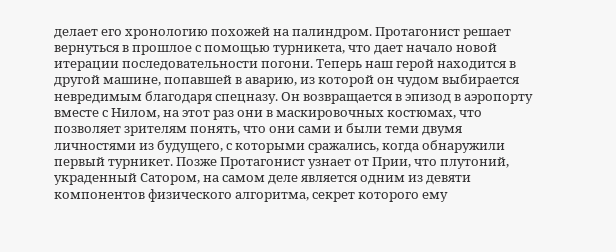делает его хронологию похожей на палиндром. Протагонист решает вернуться в прошлое с помощью турникета, что дает начало новой итерации последовательности погони. Теперь наш герой находится в другой машине, попавшей в аварию, из которой он чудом выбирается невредимым благодаря спецназу. Он возвращается в эпизод в аэропорту вместе с Нилом, на этот раз они в маскировочных костюмах, что позволяет зрителям понять, что они сами и были теми двумя личностями из будущего, с которыми сражались, когда обнаружили первый турникет. Позже Протагонист узнает от Прии, что плутоний, украденный Сатором, на самом деле является одним из девяти компонентов физического алгоритма, секрет которого ему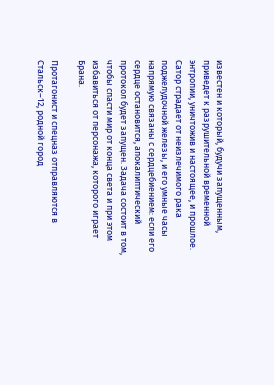известен и который, будучи запущенным, приведет к разрушительной временной энтропии, уничтожив и настоящее, и прошлое. Сатор страдает от неизлечимого рака поджелудочной железы, и его умные часы напрямую связаны с сердцебиением: если его сердце остановится, апокалиптический протокол будет запущен. Задача состоит в том, чтобы спасти мир от конца света и при этом избавиться от персонажа, которого играет Брана.

Протагонист и спецназ отправляются в Стальск–12, родной город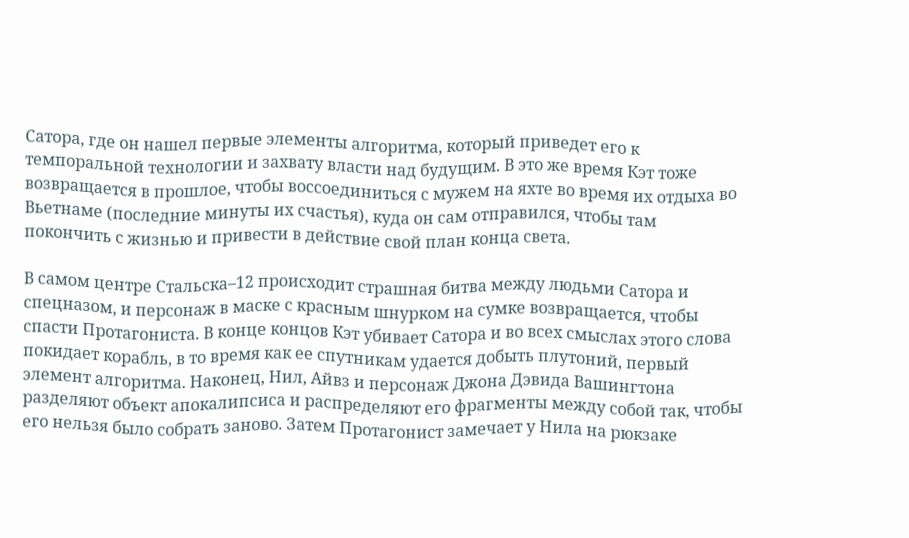Сатора, где он нашел первые элементы алгоритма, который приведет его к темпоральной технологии и захвату власти над будущим. В это же время Кэт тоже возвращается в прошлое, чтобы воссоединиться с мужем на яхте во время их отдыха во Вьетнаме (последние минуты их счастья), куда он сам отправился, чтобы там покончить с жизнью и привести в действие свой план конца света.

В самом центре Стальска–12 происходит страшная битва между людьми Сатора и спецназом, и персонаж в маске с красным шнурком на сумке возвращается, чтобы спасти Протагониста. В конце концов Кэт убивает Сатора и во всех смыслах этого слова покидает корабль, в то время как ее спутникам удается добыть плутоний, первый элемент алгоритма. Наконец, Нил, Айвз и персонаж Джона Дэвида Вашингтона разделяют объект апокалипсиса и распределяют его фрагменты между собой так, чтобы его нельзя было собрать заново. Затем Протагонист замечает у Нила на рюкзаке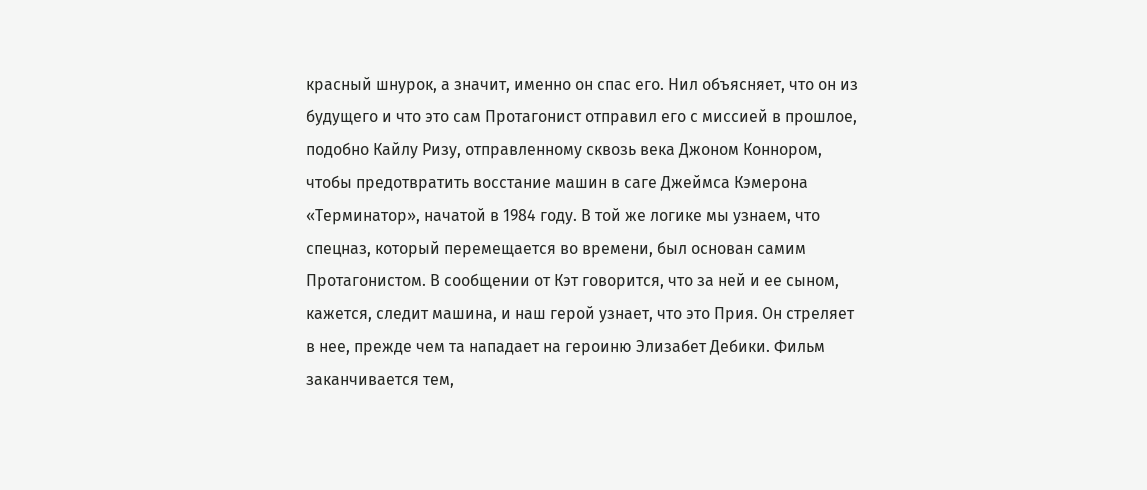красный шнурок, а значит, именно он спас его. Нил объясняет, что он из будущего и что это сам Протагонист отправил его с миссией в прошлое, подобно Кайлу Ризу, отправленному сквозь века Джоном Коннором, чтобы предотвратить восстание машин в саге Джеймса Кэмерона «Терминатор», начатой в 1984 году. В той же логике мы узнаем, что спецназ, который перемещается во времени, был основан самим Протагонистом. В сообщении от Кэт говорится, что за ней и ее сыном, кажется, следит машина, и наш герой узнает, что это Прия. Он стреляет в нее, прежде чем та нападает на героиню Элизабет Дебики. Фильм заканчивается тем,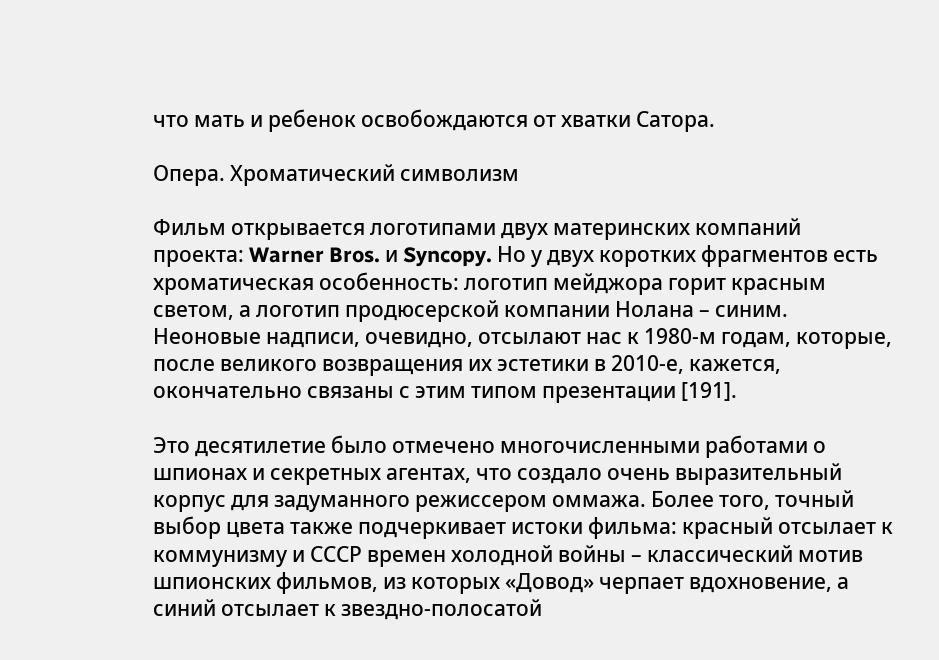что мать и ребенок освобождаются от хватки Сатора.

Опера. Хроматический символизм

Фильм открывается логотипами двух материнских компаний проекта: Warner Bros. и Syncopy. Но у двух коротких фрагментов есть хроматическая особенность: логотип мейджора горит красным светом, а логотип продюсерской компании Нолана – синим. Неоновые надписи, очевидно, отсылают нас к 1980-м годам, которые, после великого возвращения их эстетики в 2010-е, кажется, окончательно связаны с этим типом презентации [191].

Это десятилетие было отмечено многочисленными работами о шпионах и секретных агентах, что создало очень выразительный корпус для задуманного режиссером оммажа. Более того, точный выбор цвета также подчеркивает истоки фильма: красный отсылает к коммунизму и СССР времен холодной войны – классический мотив шпионских фильмов, из которых «Довод» черпает вдохновение, а синий отсылает к звездно-полосатой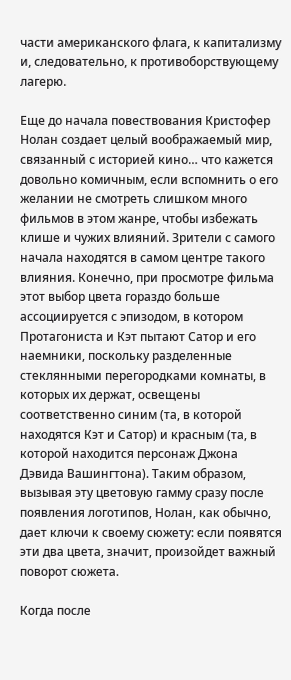части американского флага, к капитализму и, следовательно, к противоборствующему лагерю.

Еще до начала повествования Кристофер Нолан создает целый воображаемый мир, связанный с историей кино… что кажется довольно комичным, если вспомнить о его желании не смотреть слишком много фильмов в этом жанре, чтобы избежать клише и чужих влияний. Зрители с самого начала находятся в самом центре такого влияния. Конечно, при просмотре фильма этот выбор цвета гораздо больше ассоциируется с эпизодом, в котором Протагониста и Кэт пытают Сатор и его наемники, поскольку разделенные стеклянными перегородками комнаты, в которых их держат, освещены соответственно синим (та, в которой находятся Кэт и Сатор) и красным (та, в которой находится персонаж Джона Дэвида Вашингтона). Таким образом, вызывая эту цветовую гамму сразу после появления логотипов, Нолан, как обычно, дает ключи к своему сюжету: если появятся эти два цвета, значит, произойдет важный поворот сюжета.

Когда после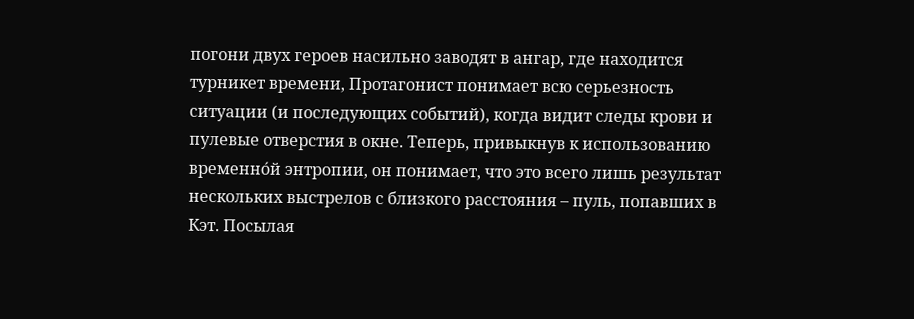погони двух героев насильно заводят в ангар, где находится турникет времени, Протагонист понимает всю серьезность ситуации (и последующих событий), когда видит следы крови и пулевые отверстия в окне. Теперь, привыкнув к использованию временно́й энтропии, он понимает, что это всего лишь результат нескольких выстрелов с близкого расстояния – пуль, попавших в Кэт. Посылая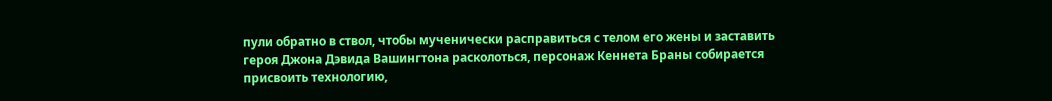пули обратно в ствол, чтобы мученически расправиться с телом его жены и заставить героя Джона Дэвида Вашингтона расколоться, персонаж Кеннета Браны собирается присвоить технологию,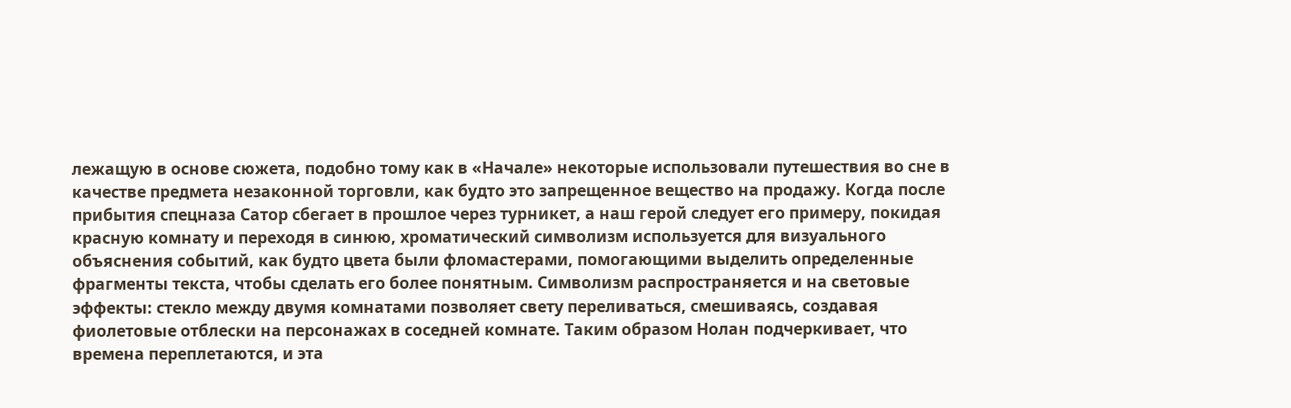лежащую в основе сюжета, подобно тому как в «Начале» некоторые использовали путешествия во сне в качестве предмета незаконной торговли, как будто это запрещенное вещество на продажу. Когда после прибытия спецназа Сатор сбегает в прошлое через турникет, а наш герой следует его примеру, покидая красную комнату и переходя в синюю, хроматический символизм используется для визуального объяснения событий, как будто цвета были фломастерами, помогающими выделить определенные фрагменты текста, чтобы сделать его более понятным. Символизм распространяется и на световые эффекты: стекло между двумя комнатами позволяет свету переливаться, смешиваясь, создавая фиолетовые отблески на персонажах в соседней комнате. Таким образом Нолан подчеркивает, что времена переплетаются, и эта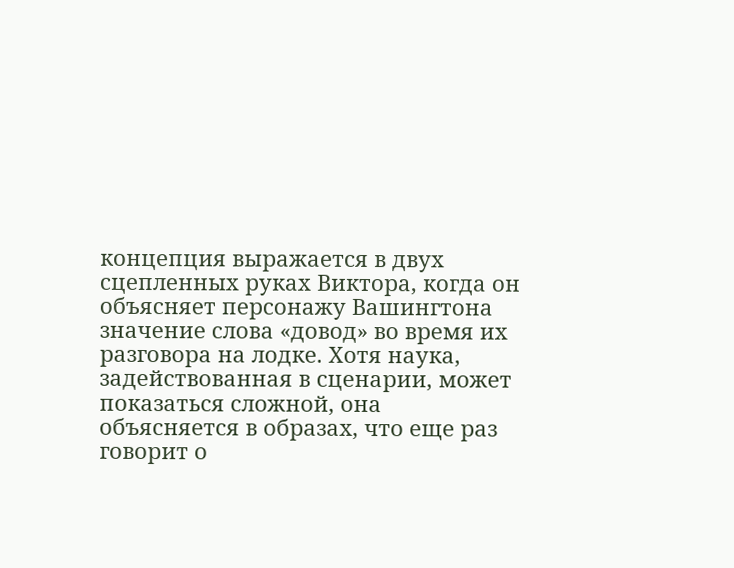концепция выражается в двух сцепленных руках Виктора, когда он объясняет персонажу Вашингтона значение слова «довод» во время их разговора на лодке. Хотя наука, задействованная в сценарии, может показаться сложной, она объясняется в образах, что еще раз говорит о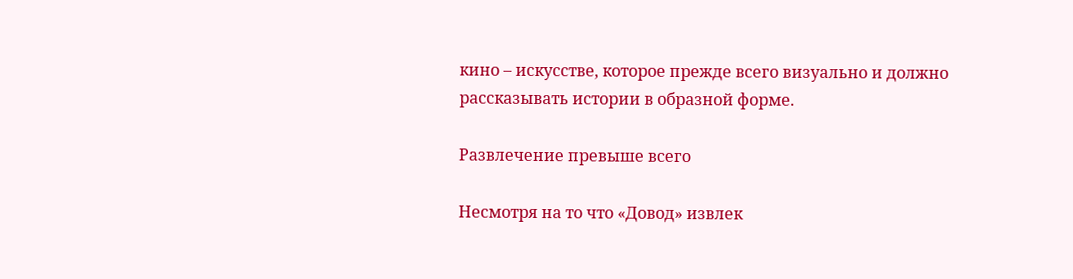кино – искусстве, которое прежде всего визуально и должно рассказывать истории в образной форме.

Развлечение превыше всего

Несмотря на то что «Довод» извлек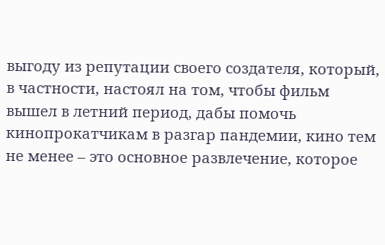выгоду из репутации своего создателя, который, в частности, настоял на том, чтобы фильм вышел в летний период, дабы помочь кинопрокатчикам в разгар пандемии, кино тем не менее – это основное развлечение, которое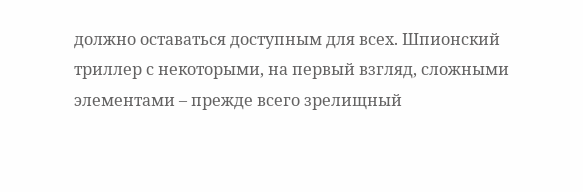должно оставаться доступным для всех. Шпионский триллер с некоторыми, на первый взгляд, сложными элементами – прежде всего зрелищный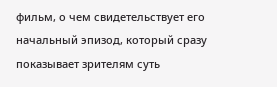фильм, о чем свидетельствует его начальный эпизод, который сразу показывает зрителям суть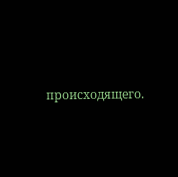происходящего.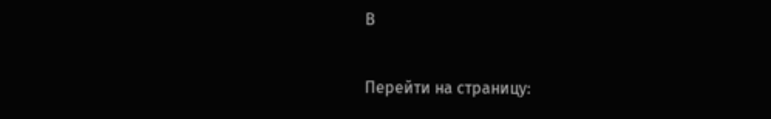В

Перейти на страницу: